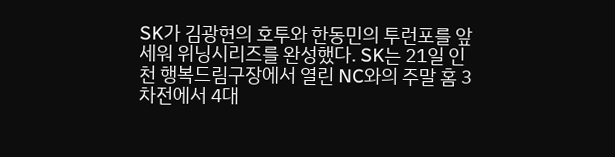SK가 김광현의 호투와 한동민의 투런포를 앞세워 위닝시리즈를 완성했다. SK는 21일 인천 행복드림구장에서 열린 NC와의 주말 홈 3차전에서 4대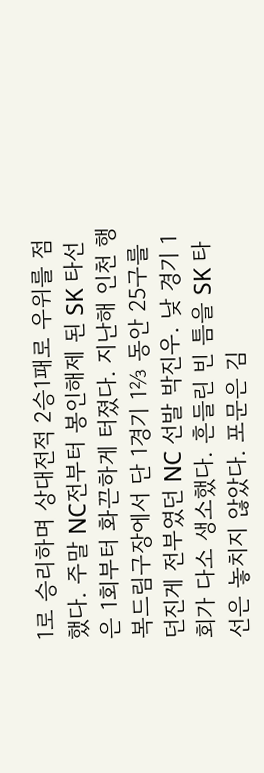1로 승리하며 상대전적 2승1패로 우위를 점했다. 주말 NC전부터 봉인해제 된 SK 타선은 1회부터 화끈하게 터졌다. 지난해 인천 행복드림구장에서 단 1경기 1⅔ 동안 25구를 던진게 전부였던 NC 선발 박진우. 낮 경기 1회가 다소 생소했다. 흔들린 빈 틈을 SK 타선은 놓치지 않았다. 포문은 김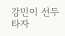강민이 선두타자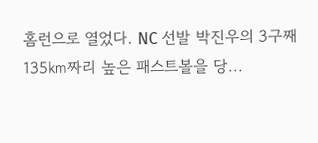홈런으로 열었다. NC 선발 박진우의 3구째 135㎞짜리 높은 패스트볼을 당...